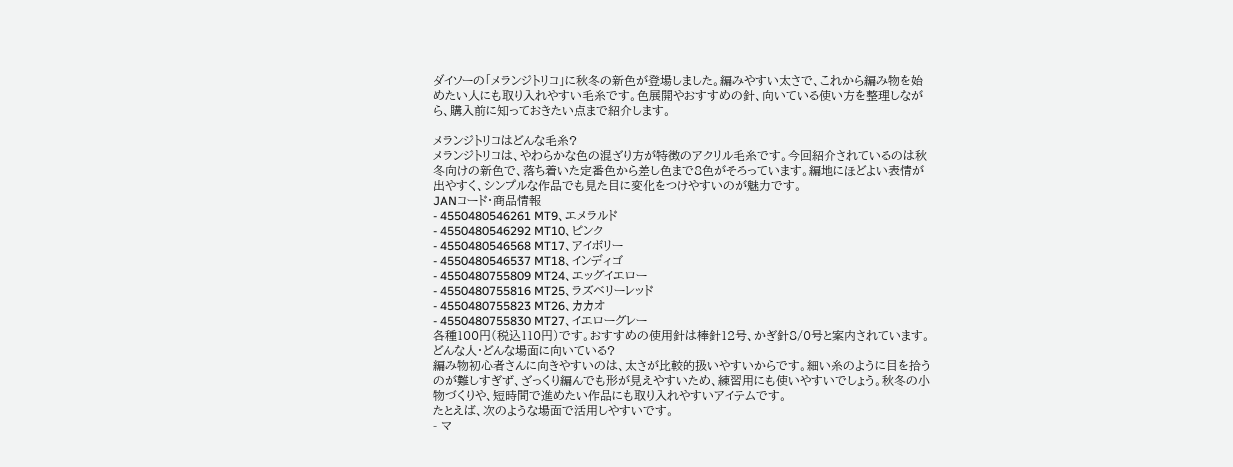ダイソーの「メランジトリコ」に秋冬の新色が登場しました。編みやすい太さで、これから編み物を始めたい人にも取り入れやすい毛糸です。色展開やおすすめの針、向いている使い方を整理しながら、購入前に知っておきたい点まで紹介します。

メランジトリコはどんな毛糸?
メランジトリコは、やわらかな色の混ざり方が特徴のアクリル毛糸です。今回紹介されているのは秋冬向けの新色で、落ち着いた定番色から差し色まで8色がそろっています。編地にほどよい表情が出やすく、シンプルな作品でも見た目に変化をつけやすいのが魅力です。
JANコード・商品情報
- 4550480546261 MT9、エメラルド
- 4550480546292 MT10、ピンク
- 4550480546568 MT17、アイボリー
- 4550480546537 MT18、インディゴ
- 4550480755809 MT24、エッグイエロー
- 4550480755816 MT25、ラズベリーレッド
- 4550480755823 MT26、カカオ
- 4550480755830 MT27、イエローグレー
各種100円(税込110円)です。おすすめの使用針は棒針12号、かぎ針8/0号と案内されています。
どんな人・どんな場面に向いている?
編み物初心者さんに向きやすいのは、太さが比較的扱いやすいからです。細い糸のように目を拾うのが難しすぎず、ざっくり編んでも形が見えやすいため、練習用にも使いやすいでしょう。秋冬の小物づくりや、短時間で進めたい作品にも取り入れやすいアイテムです。
たとえば、次のような場面で活用しやすいです。
- マ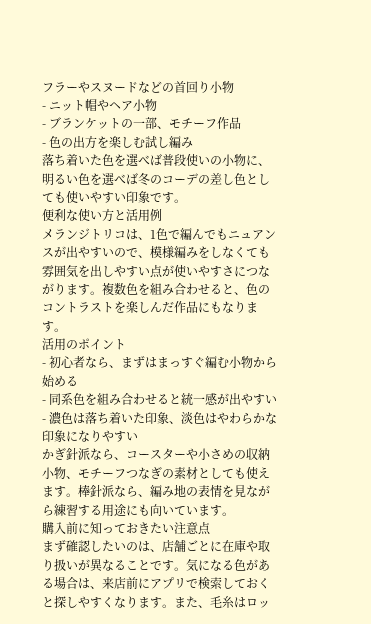フラーやスヌードなどの首回り小物
- ニット帽やヘア小物
- ブランケットの一部、モチーフ作品
- 色の出方を楽しむ試し編み
落ち着いた色を選べば普段使いの小物に、明るい色を選べば冬のコーデの差し色としても使いやすい印象です。
便利な使い方と活用例
メランジトリコは、1色で編んでもニュアンスが出やすいので、模様編みをしなくても雰囲気を出しやすい点が使いやすさにつながります。複数色を組み合わせると、色のコントラストを楽しんだ作品にもなります。
活用のポイント
- 初心者なら、まずはまっすぐ編む小物から始める
- 同系色を組み合わせると統一感が出やすい
- 濃色は落ち着いた印象、淡色はやわらかな印象になりやすい
かぎ針派なら、コースターや小さめの収納小物、モチーフつなぎの素材としても使えます。棒針派なら、編み地の表情を見ながら練習する用途にも向いています。
購入前に知っておきたい注意点
まず確認したいのは、店舗ごとに在庫や取り扱いが異なることです。気になる色がある場合は、来店前にアプリで検索しておくと探しやすくなります。また、毛糸はロッ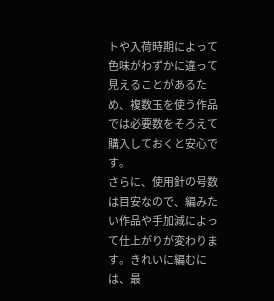トや入荷時期によって色味がわずかに違って見えることがあるため、複数玉を使う作品では必要数をそろえて購入しておくと安心です。
さらに、使用針の号数は目安なので、編みたい作品や手加減によって仕上がりが変わります。きれいに編むには、最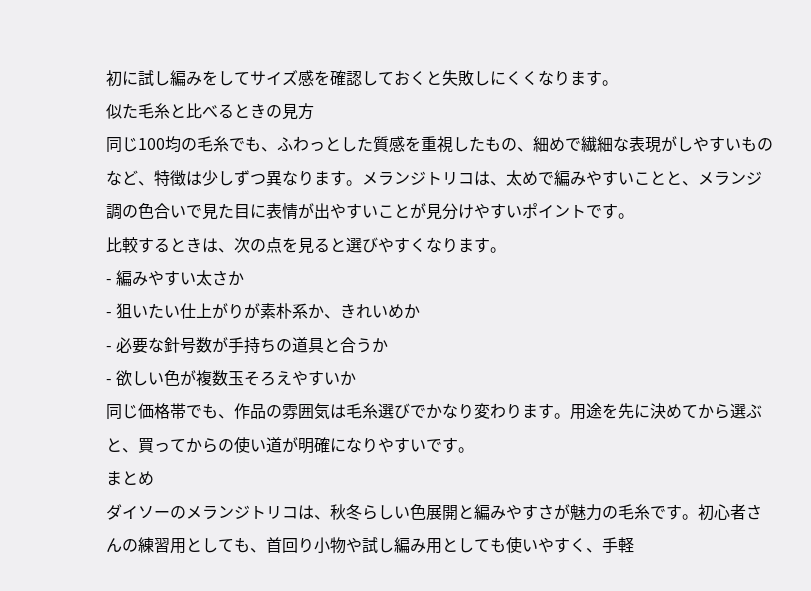初に試し編みをしてサイズ感を確認しておくと失敗しにくくなります。
似た毛糸と比べるときの見方
同じ100均の毛糸でも、ふわっとした質感を重視したもの、細めで繊細な表現がしやすいものなど、特徴は少しずつ異なります。メランジトリコは、太めで編みやすいことと、メランジ調の色合いで見た目に表情が出やすいことが見分けやすいポイントです。
比較するときは、次の点を見ると選びやすくなります。
- 編みやすい太さか
- 狙いたい仕上がりが素朴系か、きれいめか
- 必要な針号数が手持ちの道具と合うか
- 欲しい色が複数玉そろえやすいか
同じ価格帯でも、作品の雰囲気は毛糸選びでかなり変わります。用途を先に決めてから選ぶと、買ってからの使い道が明確になりやすいです。
まとめ
ダイソーのメランジトリコは、秋冬らしい色展開と編みやすさが魅力の毛糸です。初心者さんの練習用としても、首回り小物や試し編み用としても使いやすく、手軽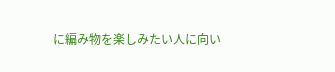に編み物を楽しみたい人に向い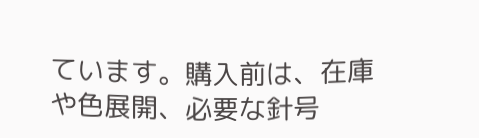ています。購入前は、在庫や色展開、必要な針号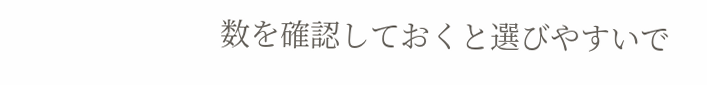数を確認しておくと選びやすいで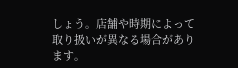しょう。店舗や時期によって取り扱いが異なる場合があります。